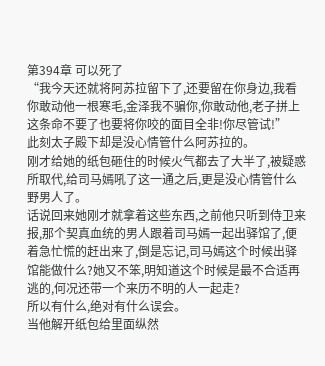第394章 可以死了
“我今天还就将阿苏拉留下了,还要留在你身边,我看你敢动他一根寒毛,金泽我不骗你,你敢动他,老子拼上这条命不要了也要将你咬的面目全非!你尽管试!”
此刻太子殿下却是没心情管什么阿苏拉的。
刚才给她的纸包砸住的时候火气都去了大半了,被疑惑所取代,给司马嫣吼了这一通之后,更是没心情管什么野男人了。
话说回来她刚才就拿着这些东西,之前他只听到侍卫来报,那个契真血统的男人跟着司马嫣一起出驿馆了,便着急忙慌的赶出来了,倒是忘记,司马嫣这个时候出驿馆能做什么?她又不笨,明知道这个时候是最不合适再逃的,何况还带一个来历不明的人一起走?
所以有什么,绝对有什么误会。
当他解开纸包给里面纵然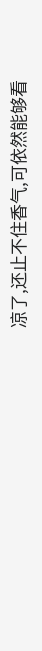凉了,还止不住香气,可依然能够看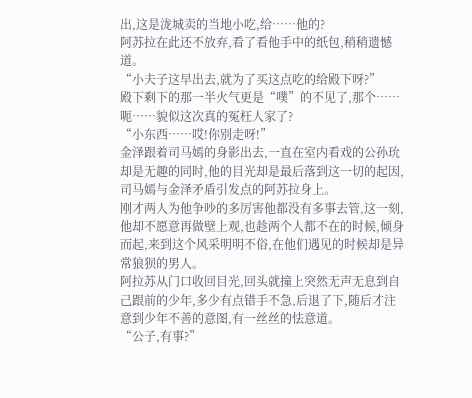出,这是泷城卖的当地小吃,给……他的?
阿苏拉在此还不放弃,看了看他手中的纸包,稍稍遗憾道。
“小夫子这早出去,就为了买这点吃的给殿下呀?”
殿下剩下的那一半火气更是“噗”的不见了,那个……呃……貌似这次真的冤枉人家了?
“小东西……哎!你别走呀!”
金泽跟着司马嫣的身影出去,一直在室内看戏的公孙玧却是无趣的同时,他的目光却是最后落到这一切的起因,司马嫣与金泽矛盾引发点的阿苏拉身上。
刚才两人为他争吵的多厉害他都没有多事去管,这一刻,他却不愿意再做壁上观,也趁两个人都不在的时候,倾身而起,来到这个风采明明不俗,在他们遇见的时候却是异常狼狈的男人。
阿拉苏从门口收回目光,回头就撞上突然无声无息到自己跟前的少年,多少有点错手不急,后退了下,随后才注意到少年不善的意图,有一丝丝的怯意道。
“公子,有事?”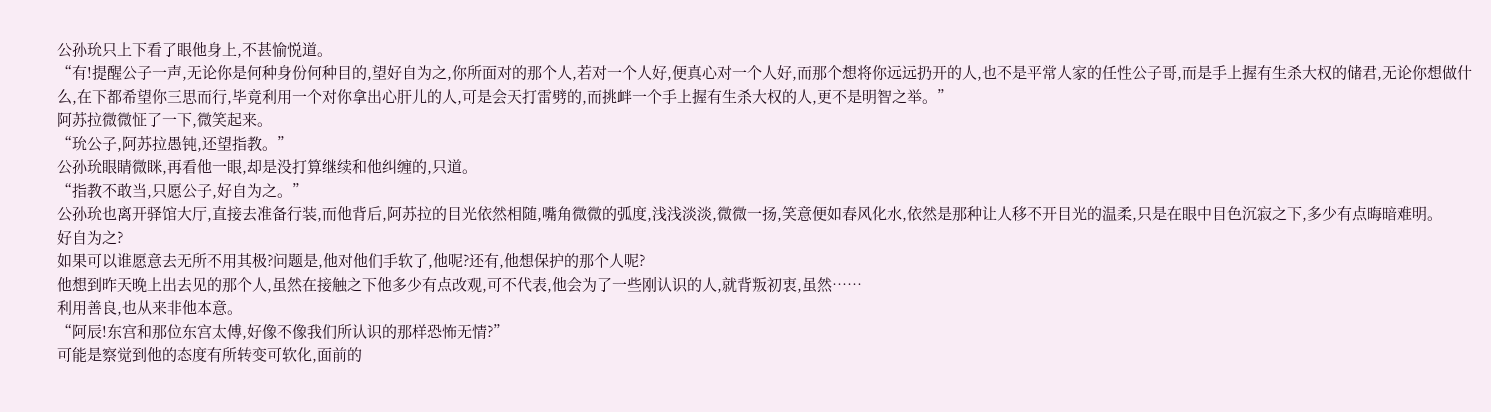公孙玧只上下看了眼他身上,不甚愉悦道。
“有!提醒公子一声,无论你是何种身份何种目的,望好自为之,你所面对的那个人,若对一个人好,便真心对一个人好,而那个想将你远远扔开的人,也不是平常人家的任性公子哥,而是手上握有生杀大权的储君,无论你想做什么,在下都希望你三思而行,毕竟利用一个对你拿出心肝儿的人,可是会天打雷劈的,而挑衅一个手上握有生杀大权的人,更不是明智之举。”
阿苏拉微微怔了一下,微笑起来。
“玧公子,阿苏拉愚钝,还望指教。”
公孙玧眼睛微眯,再看他一眼,却是没打算继续和他纠缠的,只道。
“指教不敢当,只愿公子,好自为之。”
公孙玧也离开驿馆大厅,直接去准备行装,而他背后,阿苏拉的目光依然相随,嘴角微微的弧度,浅浅淡淡,微微一扬,笑意便如春风化水,依然是那种让人移不开目光的温柔,只是在眼中目色沉寂之下,多少有点晦暗难明。
好自为之?
如果可以谁愿意去无所不用其极?问题是,他对他们手软了,他呢?还有,他想保护的那个人呢?
他想到昨天晚上出去见的那个人,虽然在接触之下他多少有点改观,可不代表,他会为了一些刚认识的人,就背叛初衷,虽然……
利用善良,也从来非他本意。
“阿辰!东宫和那位东宫太傅,好像不像我们所认识的那样恐怖无情?”
可能是察觉到他的态度有所转变可软化,面前的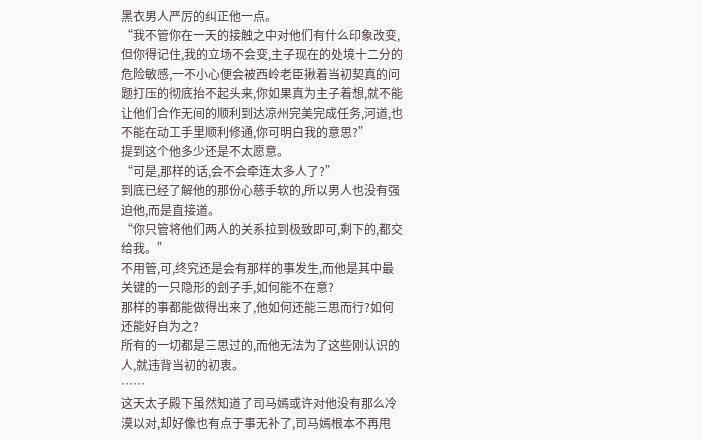黑衣男人严厉的纠正他一点。
“我不管你在一天的接触之中对他们有什么印象改变,但你得记住,我的立场不会变,主子现在的处境十二分的危险敏感,一不小心便会被西岭老臣揪着当初契真的问题打压的彻底抬不起头来,你如果真为主子着想,就不能让他们合作无间的顺利到达凉州完美完成任务,河道,也不能在动工手里顺利修通,你可明白我的意思?”
提到这个他多少还是不太愿意。
“可是,那样的话,会不会牵连太多人了?”
到底已经了解他的那份心慈手软的,所以男人也没有强迫他,而是直接道。
“你只管将他们两人的关系拉到极致即可,剩下的,都交给我。”
不用管,可,终究还是会有那样的事发生,而他是其中最关键的一只隐形的刽子手,如何能不在意?
那样的事都能做得出来了,他如何还能三思而行?如何还能好自为之?
所有的一切都是三思过的,而他无法为了这些刚认识的人,就违背当初的初衷。
……
这天太子殿下虽然知道了司马嫣或许对他没有那么冷漠以对,却好像也有点于事无补了,司马嫣根本不再甩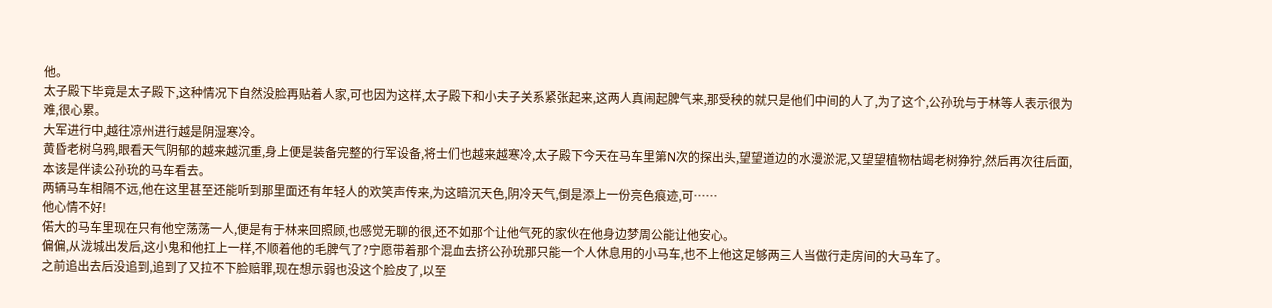他。
太子殿下毕竟是太子殿下,这种情况下自然没脸再贴着人家,可也因为这样,太子殿下和小夫子关系紧张起来,这两人真闹起脾气来,那受秧的就只是他们中间的人了,为了这个,公孙玧与于林等人表示很为难,很心累。
大军进行中,越往凉州进行越是阴湿寒冷。
黄昏老树乌鸦,眼看天气阴郁的越来越沉重,身上便是装备完整的行军设备,将士们也越来越寒冷,太子殿下今天在马车里第N次的探出头,望望道边的水漫淤泥,又望望植物枯竭老树狰狞,然后再次往后面,本该是伴读公孙玧的马车看去。
两辆马车相隔不远,他在这里甚至还能听到那里面还有年轻人的欢笑声传来,为这暗沉天色,阴冷天气,倒是添上一份亮色痕迹,可……
他心情不好!
偌大的马车里现在只有他空荡荡一人,便是有于林来回照顾,也感觉无聊的很,还不如那个让他气死的家伙在他身边梦周公能让他安心。
偏偏,从泷城出发后,这小鬼和他扛上一样,不顺着他的毛脾气了?宁愿带着那个混血去挤公孙玧那只能一个人休息用的小马车,也不上他这足够两三人当做行走房间的大马车了。
之前追出去后没追到,追到了又拉不下脸赔罪,现在想示弱也没这个脸皮了,以至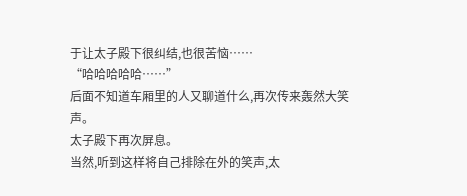于让太子殿下很纠结,也很苦恼……
“哈哈哈哈哈……”
后面不知道车厢里的人又聊道什么,再次传来轰然大笑声。
太子殿下再次屏息。
当然,听到这样将自己排除在外的笑声,太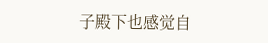子殿下也感觉自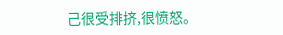己很受排挤,很愤怒。